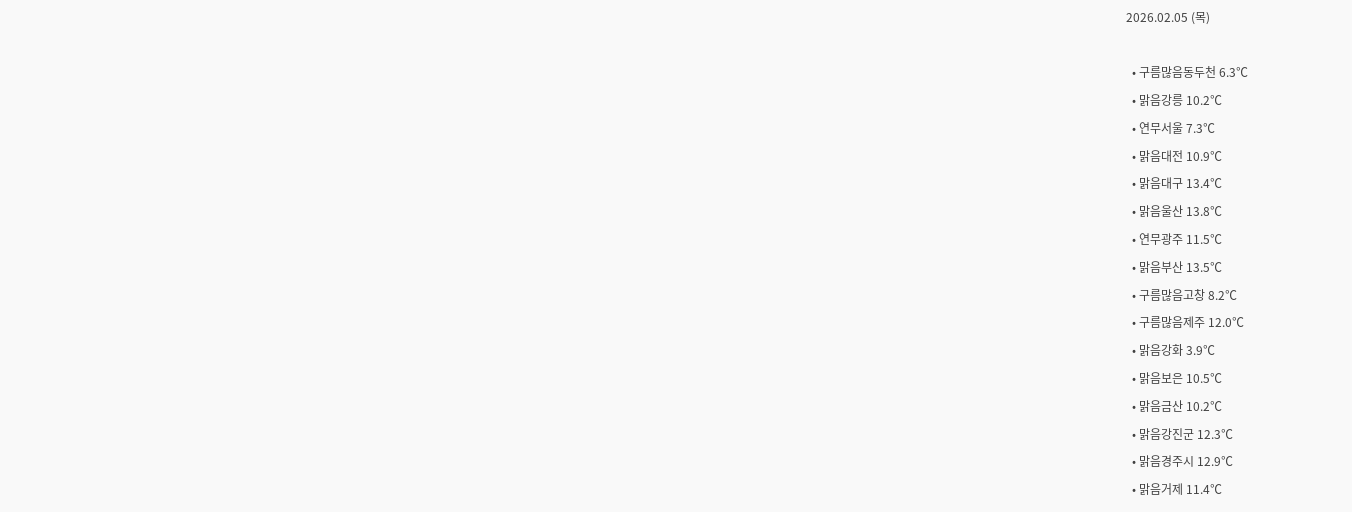2026.02.05 (목)

  • 구름많음동두천 6.3℃
  • 맑음강릉 10.2℃
  • 연무서울 7.3℃
  • 맑음대전 10.9℃
  • 맑음대구 13.4℃
  • 맑음울산 13.8℃
  • 연무광주 11.5℃
  • 맑음부산 13.5℃
  • 구름많음고창 8.2℃
  • 구름많음제주 12.0℃
  • 맑음강화 3.9℃
  • 맑음보은 10.5℃
  • 맑음금산 10.2℃
  • 맑음강진군 12.3℃
  • 맑음경주시 12.9℃
  • 맑음거제 11.4℃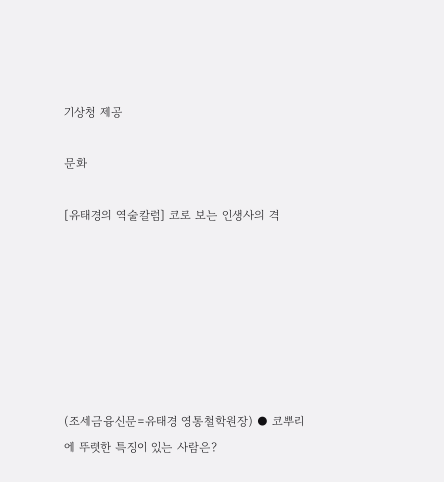기상청 제공

문화

[유태경의 역술칼럼] 코로 보는 인생사의 격







(조세금융신문=유태경 영통철학원장) ● 코뿌리에 뚜렷한 특징이 있는 사람은?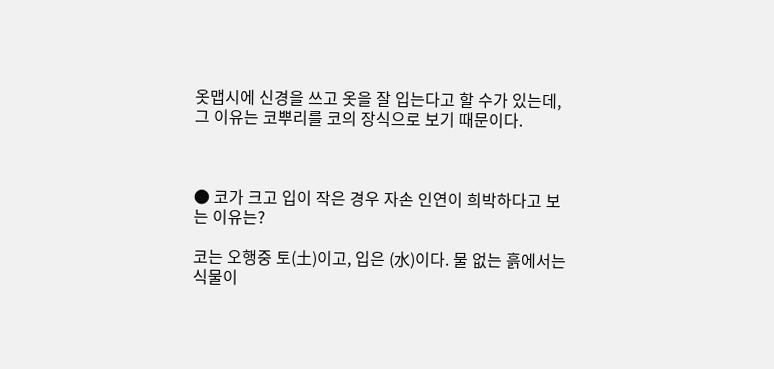옷맵시에 신경을 쓰고 옷을 잘 입는다고 할 수가 있는데, 그 이유는 코뿌리를 코의 장식으로 보기 때문이다.



● 코가 크고 입이 작은 경우 자손 인연이 희박하다고 보는 이유는?

코는 오행중 토(土)이고, 입은 (水)이다. 물 없는 흙에서는 식물이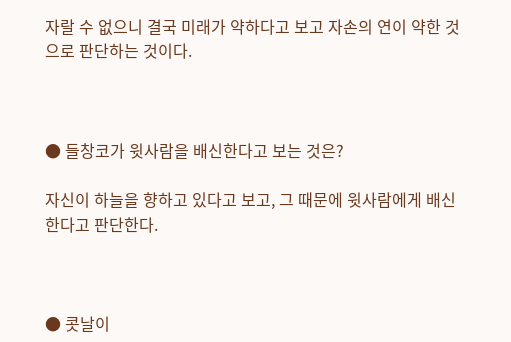자랄 수 없으니 결국 미래가 약하다고 보고 자손의 연이 약한 것으로 판단하는 것이다.



● 들창코가 윗사람을 배신한다고 보는 것은?

자신이 하늘을 향하고 있다고 보고, 그 때문에 윗사람에게 배신한다고 판단한다.



● 콧날이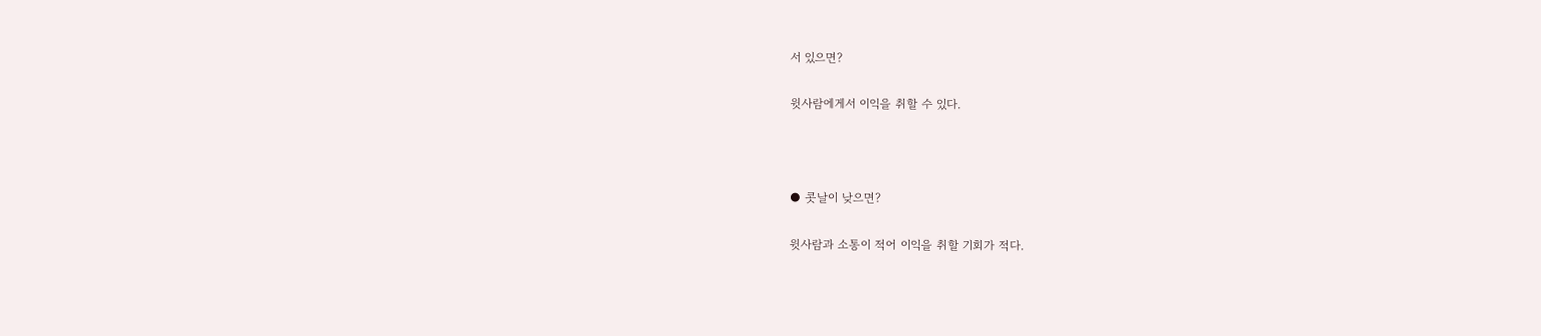서 있으면?

윗사람에게서 이익을 취할 수 있다.



● 콧날이 낮으면?

윗사람과 소통이 적어 이익을 취할 기회가 적다.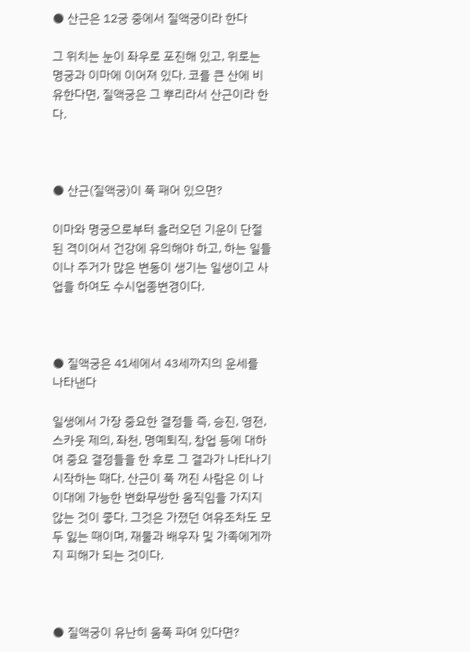● 산근은 12궁 중에서 질액궁이라 한다

그 위치는 눈이 좌우로 포진해 있고, 위로는 명궁과 이마에 이어져 있다. 코를 큰 산에 비유한다면, 질액궁은 그 뿌리라서 산근이라 한다.



● 산근(질액궁)이 푹 패어 있으면?

이마와 명궁으로부터 흘러오던 기운이 단절된 격이어서 건강에 유의해야 하고, 하는 일들이나 주거가 많은 변동이 생기는 일생이고 사업을 하여도 수시업종변경이다.



● 질액궁은 41세에서 43세까지의 운세를 나타낸다

일생에서 가장 중요한 결정들 즉, 승진, 영전, 스카웃 제의, 좌천, 명예퇴직, 창업 등에 대하여 중요 결정들을 한 후로 그 결과가 나타나기 시작하는 때다. 산근이 푹 꺼진 사람은 이 나이대에 가능한 변화무쌍한 움직임을 가지지 않는 것이 좋다. 그것은 가졌던 여유조차도 모두 잃는 때이며, 재물과 배우자 및 가족에게까지 피해가 되는 것이다.



● 질액궁이 유난히 움푹 파여 있다면?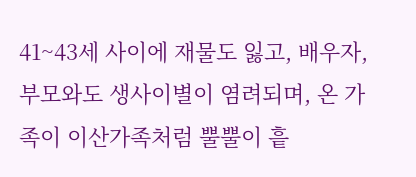41~43세 사이에 재물도 잃고, 배우자, 부모와도 생사이별이 염려되며, 온 가족이 이산가족처럼 뿔뿔이 흩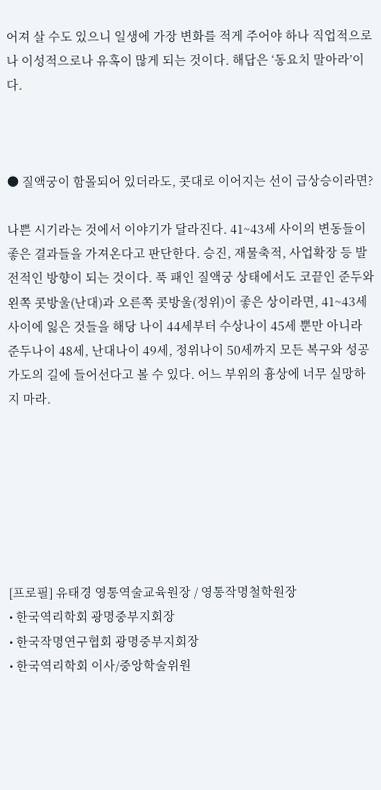어져 살 수도 있으니 일생에 가장 변화를 적게 주어야 하나 직업적으로나 이성적으로나 유혹이 많게 되는 것이다. 해답은 ‘동요치 말아라’이다.



● 질액궁이 함몰되어 있더라도, 콧대로 이어지는 선이 급상승이라면?

나쁜 시기라는 것에서 이야기가 달라진다. 41~43세 사이의 변동들이 좋은 결과들을 가져온다고 판단한다. 승진, 재물축적, 사업확장 등 발전적인 방향이 되는 것이다. 푹 패인 질액궁 상태에서도 코끝인 준두와 왼쪽 콧방울(난대)과 오른쪽 콧방울(정위)이 좋은 상이라면, 41~43세 사이에 잃은 것들을 해당 나이 44세부터 수상나이 45세 뿐만 아니라 준두나이 48세, 난대나이 49세, 정위나이 50세까지 모든 복구와 성공가도의 길에 들어선다고 볼 수 있다. 어느 부위의 흉상에 너무 실망하지 마라.







[프로필] 유태경 영통역술교육원장 / 영통작명철학원장
• 한국역리학회 광명중부지회장
• 한국작명연구협회 광명중부지회장
• 한국역리학회 이사/중앙학술위원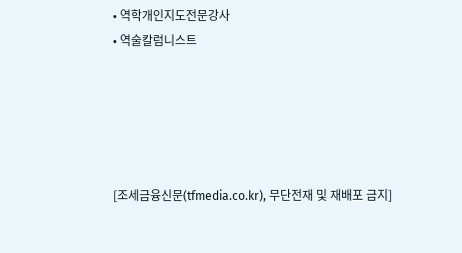• 역학개인지도전문강사
• 역술칼럼니스트





[조세금융신문(tfmedia.co.kr), 무단전재 및 재배포 금지]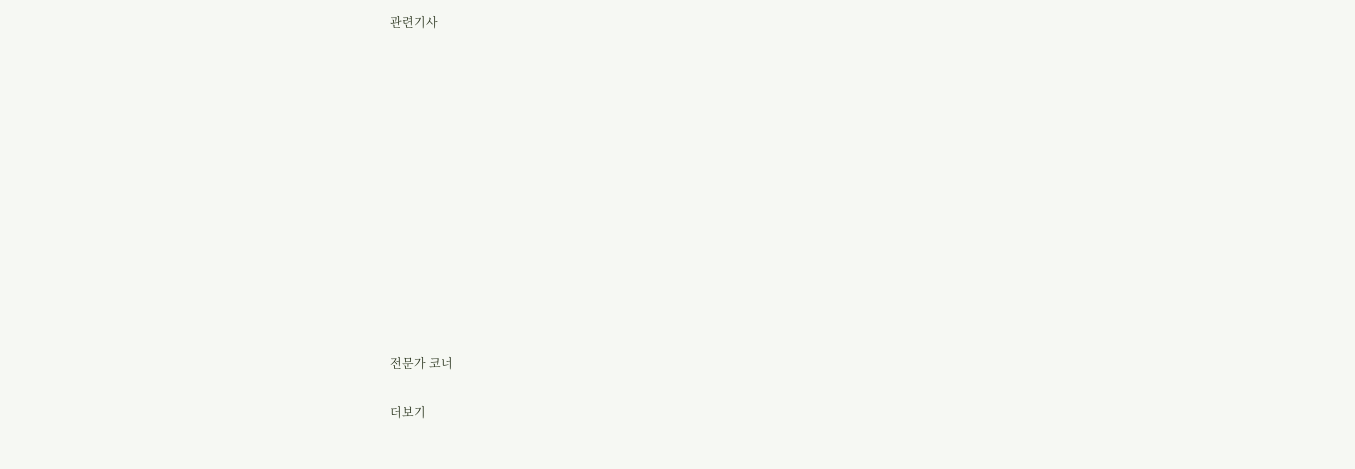관련기사













전문가 코너

더보기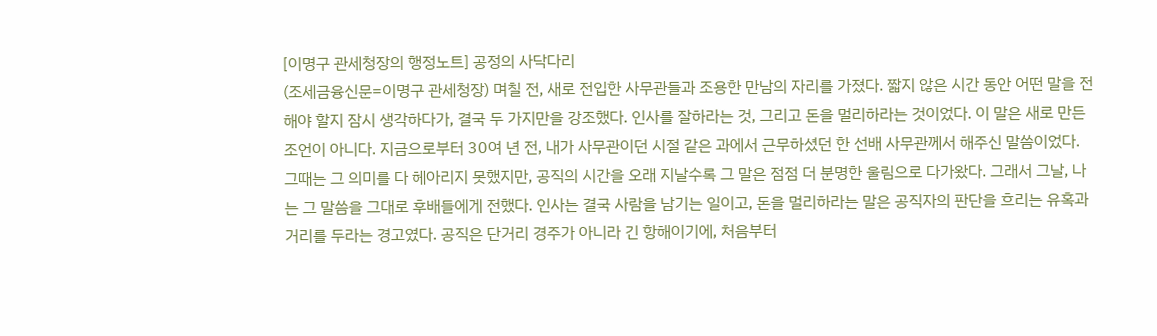[이명구 관세청장의 행정노트] 공정의 사닥다리
(조세금융신문=이명구 관세청장) 며칠 전, 새로 전입한 사무관들과 조용한 만남의 자리를 가졌다. 짧지 않은 시간 동안 어떤 말을 전해야 할지 잠시 생각하다가, 결국 두 가지만을 강조했다. 인사를 잘하라는 것, 그리고 돈을 멀리하라는 것이었다. 이 말은 새로 만든 조언이 아니다. 지금으로부터 30여 년 전, 내가 사무관이던 시절 같은 과에서 근무하셨던 한 선배 사무관께서 해주신 말씀이었다. 그때는 그 의미를 다 헤아리지 못했지만, 공직의 시간을 오래 지날수록 그 말은 점점 더 분명한 울림으로 다가왔다. 그래서 그날, 나는 그 말씀을 그대로 후배들에게 전했다. 인사는 결국 사람을 남기는 일이고, 돈을 멀리하라는 말은 공직자의 판단을 흐리는 유혹과 거리를 두라는 경고였다. 공직은 단거리 경주가 아니라 긴 항해이기에, 처음부터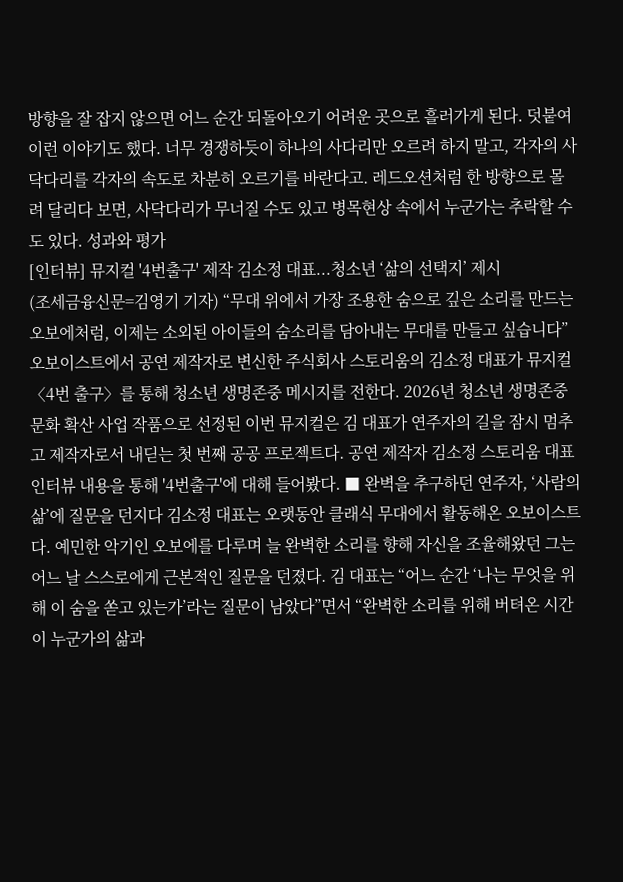방향을 잘 잡지 않으면 어느 순간 되돌아오기 어려운 곳으로 흘러가게 된다. 덧붙여 이런 이야기도 했다. 너무 경쟁하듯이 하나의 사다리만 오르려 하지 말고, 각자의 사닥다리를 각자의 속도로 차분히 오르기를 바란다고. 레드오션처럼 한 방향으로 몰려 달리다 보면, 사닥다리가 무너질 수도 있고 병목현상 속에서 누군가는 추락할 수도 있다. 성과와 평가
[인터뷰] 뮤지컬 '4번출구' 제작 김소정 대표...청소년 ‘삶의 선택지’ 제시
(조세금융신문=김영기 기자) “무대 위에서 가장 조용한 숨으로 깊은 소리를 만드는 오보에처럼, 이제는 소외된 아이들의 숨소리를 담아내는 무대를 만들고 싶습니다” 오보이스트에서 공연 제작자로 변신한 주식회사 스토리움의 김소정 대표가 뮤지컬 〈4번 출구〉를 통해 청소년 생명존중 메시지를 전한다. 2026년 청소년 생명존중 문화 확산 사업 작품으로 선정된 이번 뮤지컬은 김 대표가 연주자의 길을 잠시 멈추고 제작자로서 내딛는 첫 번째 공공 프로젝트다. 공연 제작자 김소정 스토리움 대표 인터뷰 내용을 통해 '4번출구'에 대해 들어봤다. ■ 완벽을 추구하던 연주자, ‘사람의 삶’에 질문을 던지다 김소정 대표는 오랫동안 클래식 무대에서 활동해온 오보이스트다. 예민한 악기인 오보에를 다루며 늘 완벽한 소리를 향해 자신을 조율해왔던 그는 어느 날 스스로에게 근본적인 질문을 던졌다. 김 대표는 “어느 순간 ‘나는 무엇을 위해 이 숨을 쏟고 있는가’라는 질문이 남았다”면서 “완벽한 소리를 위해 버텨온 시간이 누군가의 삶과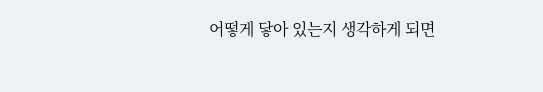어떻게 닿아 있는지 생각하게 되면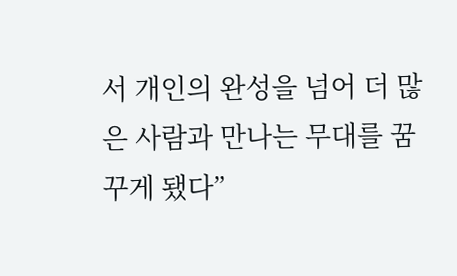서 개인의 완성을 넘어 더 많은 사람과 만나는 무대를 꿈꾸게 됐다”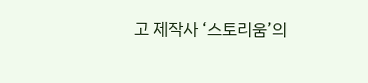고 제작사 ‘스토리움’의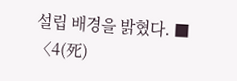설립 배경을 밝혔다. ■ 〈4(死)